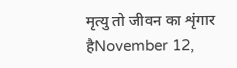मृत्यु तो जीवन का शृंगार हैNovember 12,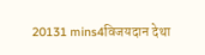20131 mins4विजयदान देथा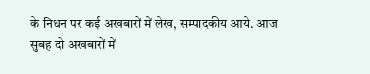के निधन पर कई अखबारों में लेख, सम्पादकीय आये. आज सुबह दो अखबारों में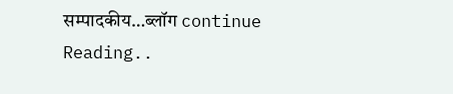सम्पादकीय…ब्लॉग continue Reading..